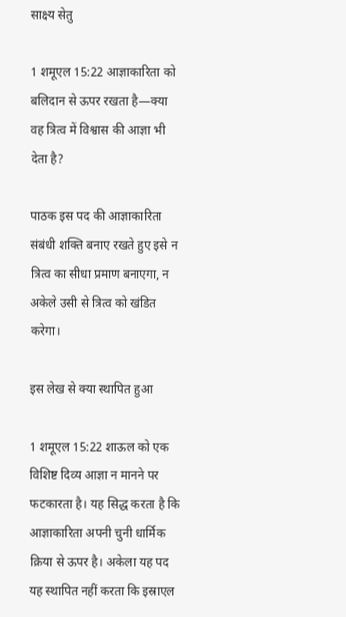साक्ष्य सेतु

1 शमूएल 15:22 आज्ञाकारिता को बलिदान से ऊपर रखता है—क्या वह त्रित्व में विश्वास की आज्ञा भी देता है?

पाठक इस पद की आज्ञाकारिता संबंधी शक्ति बनाए रखते हुए इसे न त्रित्व का सीधा प्रमाण बनाएगा, न अकेले उसी से त्रित्व को खंडित करेगा।

इस लेख से क्या स्थापित हुआ

1 शमूएल 15:22 शाऊल को एक विशिष्ट दिव्य आज्ञा न मानने पर फटकारता है। यह सिद्ध करता है कि आज्ञाकारिता अपनी चुनी धार्मिक क्रिया से ऊपर है। अकेला यह पद यह स्थापित नहीं करता कि इस्राएल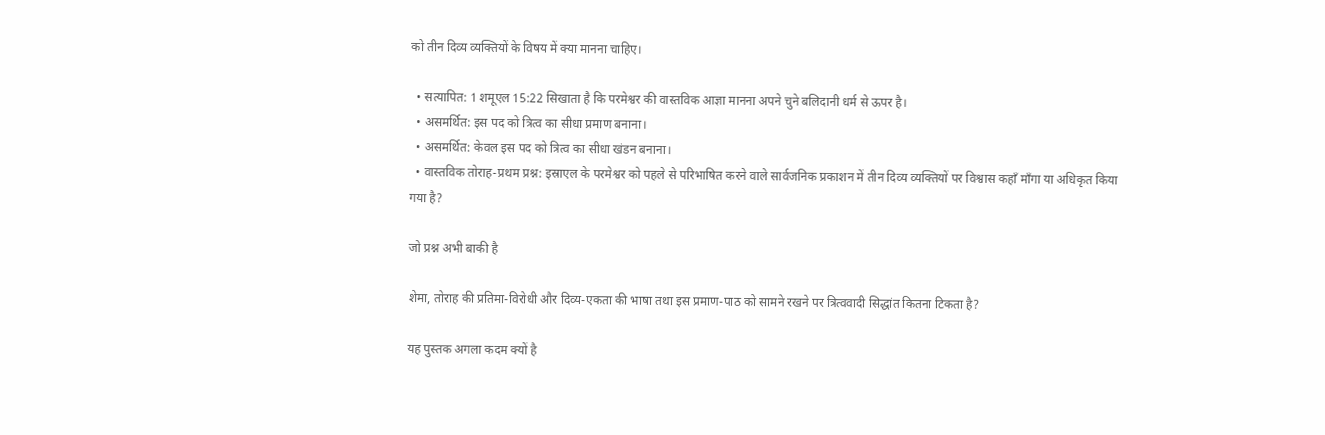को तीन दिव्य व्यक्तियों के विषय में क्या मानना चाहिए।

  • सत्यापित: 1 शमूएल 15:22 सिखाता है कि परमेश्वर की वास्तविक आज्ञा मानना अपने चुने बलिदानी धर्म से ऊपर है।
  • असमर्थित: इस पद को त्रित्व का सीधा प्रमाण बनाना।
  • असमर्थित: केवल इस पद को त्रित्व का सीधा खंडन बनाना।
  • वास्तविक तोराह-प्रथम प्रश्न: इस्राएल के परमेश्वर को पहले से परिभाषित करने वाले सार्वजनिक प्रकाशन में तीन दिव्य व्यक्तियों पर विश्वास कहाँ माँगा या अधिकृत किया गया है?

जो प्रश्न अभी बाकी है

शेमा, तोराह की प्रतिमा-विरोधी और दिव्य-एकता की भाषा तथा इस प्रमाण-पाठ को सामने रखने पर त्रित्ववादी सिद्धांत कितना टिकता है?

यह पुस्तक अगला कदम क्यों है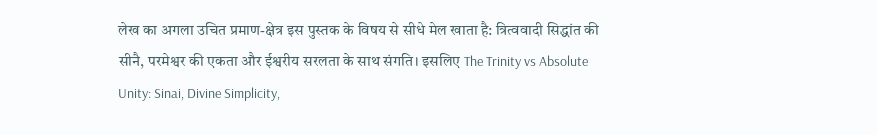लेख का अगला उचित प्रमाण-क्षेत्र इस पुस्तक के विषय से सीधे मेल खाता है: त्रित्ववादी सिद्धांत की सीनै, परमेश्वर की एकता और ईश्वरीय सरलता के साथ संगति। इसलिए The Trinity vs Absolute Unity: Sinai, Divine Simplicity,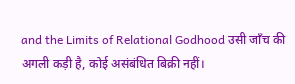and the Limits of Relational Godhood उसी जाँच की अगली कड़ी है, कोई असंबंधित बिक्री नहीं।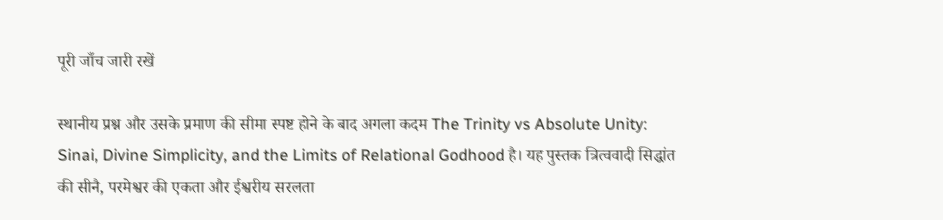पूरी जाँच जारी रखें

स्थानीय प्रश्न और उसके प्रमाण की सीमा स्पष्ट होने के बाद अगला कदम The Trinity vs Absolute Unity: Sinai, Divine Simplicity, and the Limits of Relational Godhood है। यह पुस्तक त्रित्ववादी सिद्धांत की सीनै, परमेश्वर की एकता और ईश्वरीय सरलता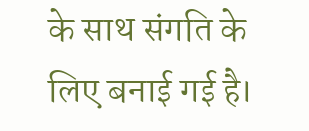के साथ संगति के लिए बनाई गई है।